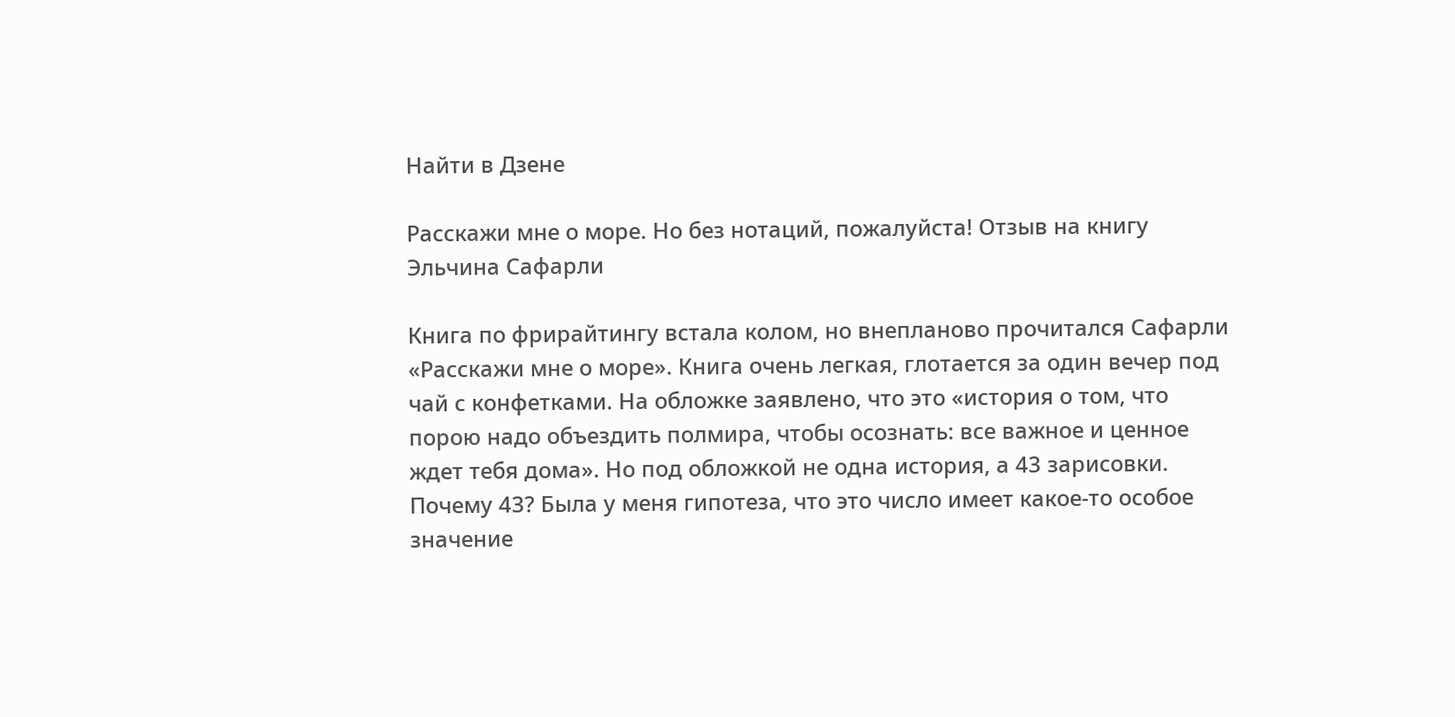Найти в Дзене

Расскажи мне о море. Но без нотаций, пожалуйста! Отзыв на книгу Эльчина Сафарли

Книга по фрирайтингу встала колом, но внепланово прочитался Сафарли «Расскажи мне о море». Книга очень легкая, глотается за один вечер под чай с конфетками. На обложке заявлено, что это «история о том, что порою надо объездить полмира, чтобы осознать: все важное и ценное ждет тебя дома». Но под обложкой не одна история, а 43 зарисовки. Почему 43? Была у меня гипотеза, что это число имеет какое-то особое значение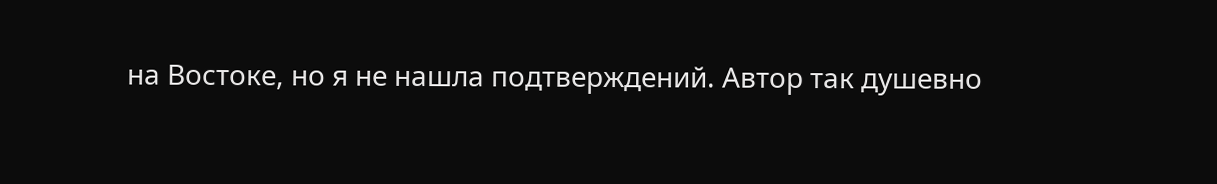на Востоке, но я не нашла подтверждений. Автор так душевно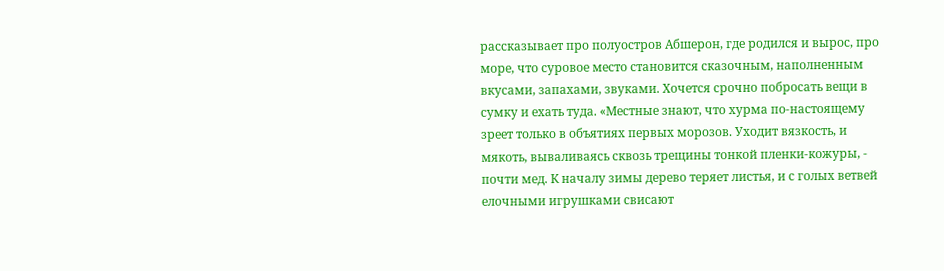рассказывает про полуостров Абшерон, где родился и вырос, про море, что суровое место становится сказочным, наполненным вкусами, запахами, звуками. Хочется срочно побросать вещи в сумку и ехать туда. «Местные знают, что хурма по-настоящему зреет только в объятиях первых морозов. Уходит вязкость, и мякоть, вываливаясь сквозь трещины тонкой пленки-кожуры, - почти мед. К началу зимы дерево теряет листья, и с голых ветвей елочными игрушками свисают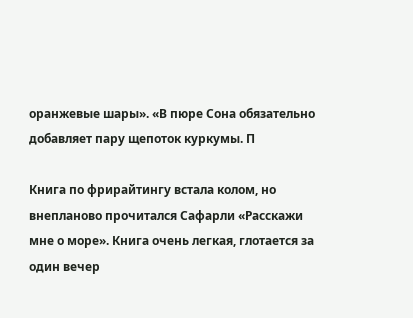оранжевые шары». «В пюре Сона обязательно добавляет пару щепоток куркумы. П

Книга по фрирайтингу встала колом, но внепланово прочитался Сафарли «Расскажи мне о море». Книга очень легкая, глотается за один вечер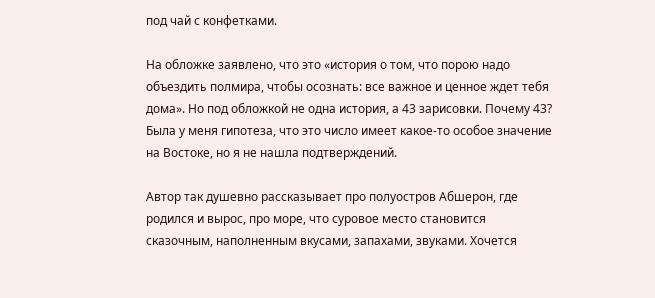под чай с конфетками.

На обложке заявлено, что это «история о том, что порою надо объездить полмира, чтобы осознать: все важное и ценное ждет тебя дома». Но под обложкой не одна история, а 43 зарисовки. Почему 43? Была у меня гипотеза, что это число имеет какое-то особое значение на Востоке, но я не нашла подтверждений.

Автор так душевно рассказывает про полуостров Абшерон, где родился и вырос, про море, что суровое место становится сказочным, наполненным вкусами, запахами, звуками. Хочется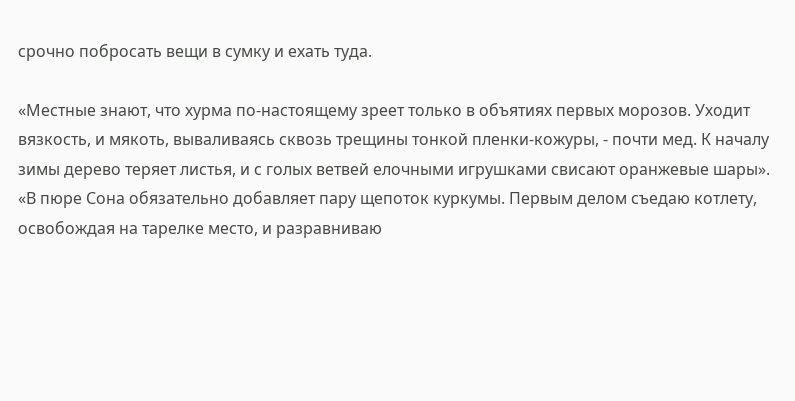срочно побросать вещи в сумку и ехать туда.

«Местные знают, что хурма по-настоящему зреет только в объятиях первых морозов. Уходит вязкость, и мякоть, вываливаясь сквозь трещины тонкой пленки-кожуры, - почти мед. К началу зимы дерево теряет листья, и с голых ветвей елочными игрушками свисают оранжевые шары».
«В пюре Сона обязательно добавляет пару щепоток куркумы. Первым делом съедаю котлету, освобождая на тарелке место, и разравниваю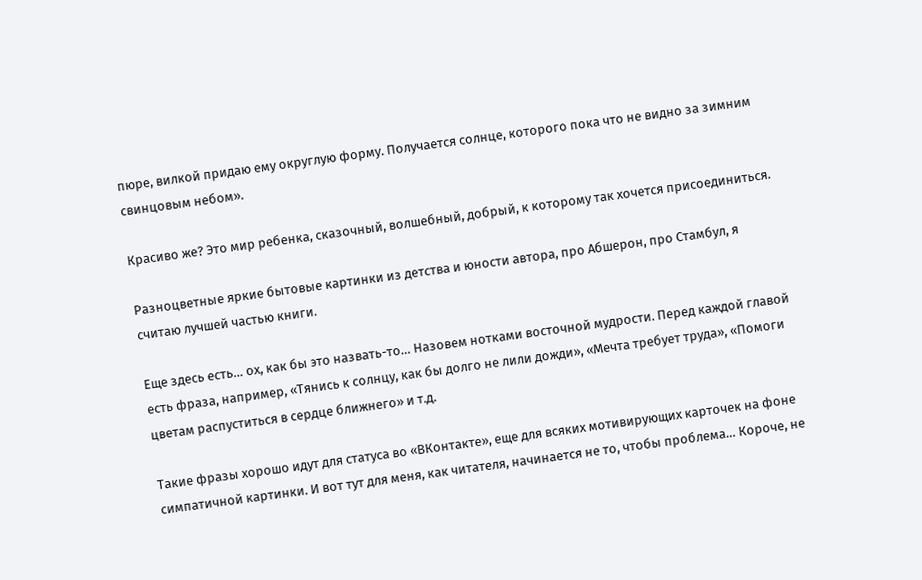пюре, вилкой придаю ему округлую форму. Получается солнце, которого пока что не видно за зимним свинцовым небом».

Красиво же? Это мир ребенка, сказочный, волшебный, добрый, к которому так хочется присоединиться.

Разноцветные яркие бытовые картинки из детства и юности автора, про Абшерон, про Стамбул, я считаю лучшей частью книги.

Еще здесь есть… ох, как бы это назвать-то… Назовем нотками восточной мудрости. Перед каждой главой есть фраза, например, «Тянись к солнцу, как бы долго не лили дожди», «Мечта требует труда», «Помоги цветам распуститься в сердце ближнего» и т.д.

Такие фразы хорошо идут для статуса во «ВКонтакте», еще для всяких мотивирующих карточек на фоне симпатичной картинки. И вот тут для меня, как читателя, начинается не то, чтобы проблема… Короче, не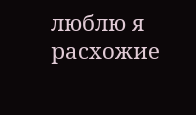люблю я расхожие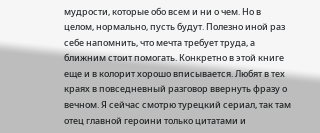мудрости, которые обо всем и ни о чем. Но в целом, нормально, пусть будут. Полезно иной раз себе напомнить, что мечта требует труда, а ближним стоит помогать. Конкретно в этой книге еще и в колорит хорошо вписывается. Любят в тех краях в повседневный разговор ввернуть фразу о вечном. Я сейчас смотрю турецкий сериал, так там отец главной героини только цитатами и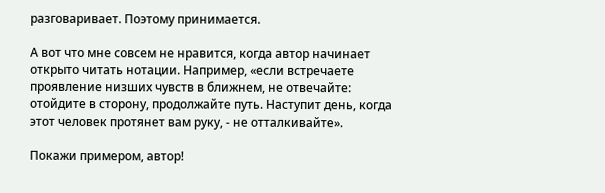разговаривает. Поэтому принимается.

А вот что мне совсем не нравится, когда автор начинает открыто читать нотации. Например, «если встречаете проявление низших чувств в ближнем, не отвечайте: отойдите в сторону, продолжайте путь. Наступит день, когда этот человек протянет вам руку, - не отталкивайте».

Покажи примером, автор!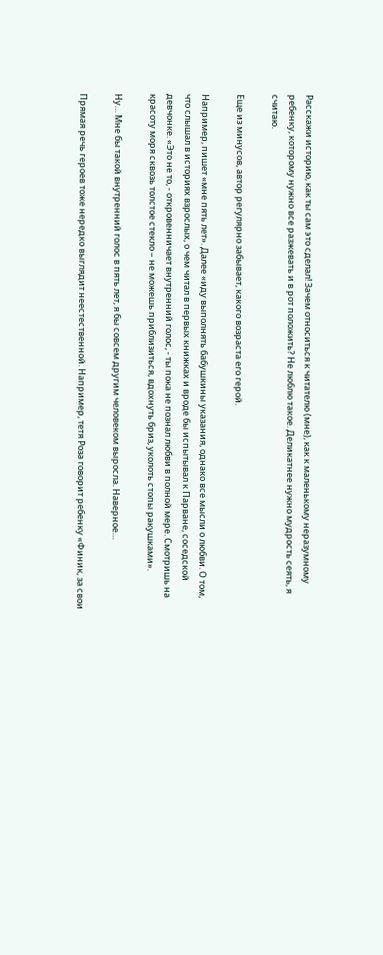Расскажи историю, как ты сам это сделал! Зачем относиться к читателю (мне), как к маленькому неразумному ребенку, которому нужно все разжевать и в рот положить? Не люблю такое. Деликатнее нужно мудрость сеять, я считаю.

Еще из минусов, автор регулярно забывает, какого возраста его герой.

Например, пишет «мне пять лет». Далее «иду выполнять бабушкины указания, однако все мысли о любви. О том, что слышал в историях взрослых, о чем читал в первых книжках и вроде бы испытывал к Парване, соседской девчонке. «Это не то, - откровенничает внутренний голос, - ты пока не познал любви в полной мере. Смотришь на красоту моря сквозь толстое стекло – не можешь приблизиться, вдохнуть бриз, уколоть стопы ракушками».

Ну… Мне бы такой внутренний голос в пять лет, я бы совсем другим человеком выросла. Наверное…

Прямая речь героев тоже нередко выглядит неестественной. Например, тетя Роза говорит ребенку «Финик, за свои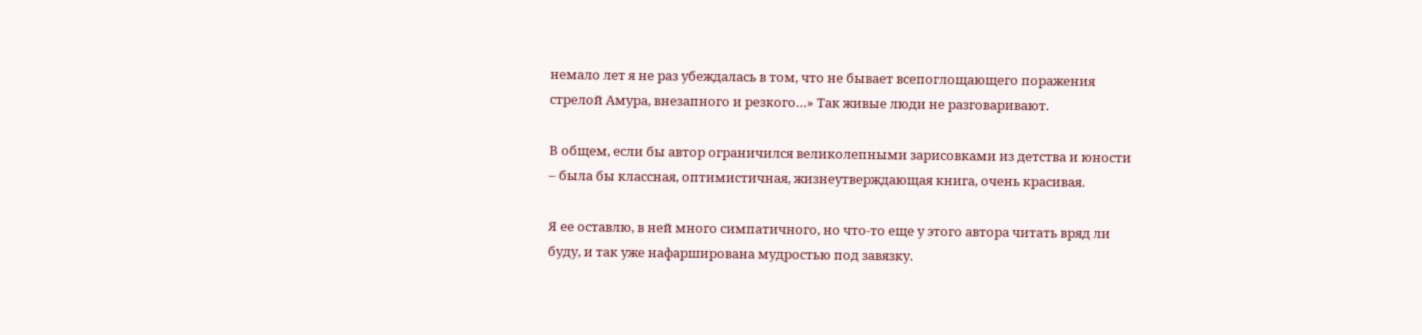немало лет я не раз убеждалась в том, что не бывает всепоглощающего поражения стрелой Амура, внезапного и резкого…» Так живые люди не разговаривают.

В общем, если бы автор ограничился великолепными зарисовками из детства и юности – была бы классная, оптимистичная, жизнеутверждающая книга, очень красивая.

Я ее оставлю, в ней много симпатичного, но что-то еще у этого автора читать вряд ли буду, и так уже нафарширована мудростью под завязку.